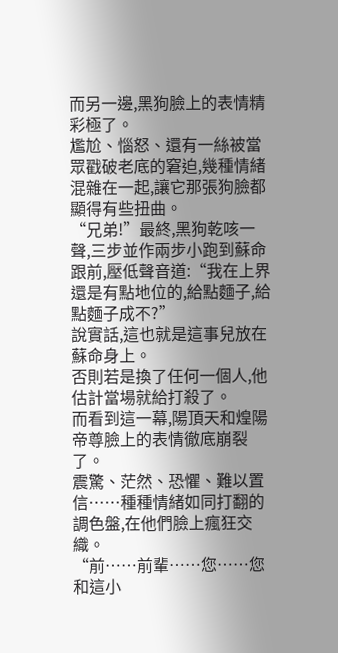而另一邊,黑狗臉上的表情精彩極了。
尷尬、惱怒、還有一絲被當眾戳破老底的窘迫,幾種情緒混雜在一起,讓它那張狗臉都顯得有些扭曲。
“兄弟!”最終,黑狗乾咳一聲,三步並作兩步小跑到蘇命跟前,壓低聲音道:“我在上界還是有點地位的,給點麵子,給點麵子成不?”
說實話,這也就是這事兒放在蘇命身上。
否則若是換了任何一個人,他估計當場就給打殺了。
而看到這一幕,陽頂天和煌陽帝尊臉上的表情徹底崩裂了。
震驚、茫然、恐懼、難以置信……種種情緒如同打翻的調色盤,在他們臉上瘋狂交織。
“前……前輩……您……您和這小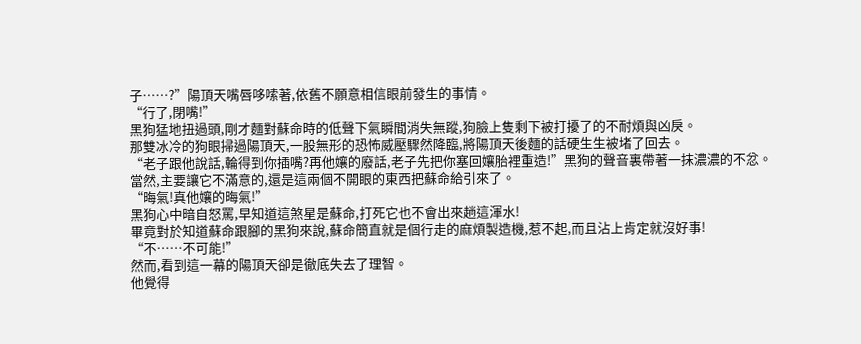子……?”陽頂天嘴唇哆嗦著,依舊不願意相信眼前發生的事情。
“行了,閉嘴!”
黑狗猛地扭過頭,剛才麵對蘇命時的低聲下氣瞬間消失無蹤,狗臉上隻剩下被打擾了的不耐煩與凶戾。
那雙冰冷的狗眼掃過陽頂天,一股無形的恐怖威壓驟然降臨,將陽頂天後麵的話硬生生被堵了回去。
“老子跟他說話,輪得到你插嘴?再他孃的廢話,老子先把你塞回孃胎裡重造!”黑狗的聲音裏帶著一抹濃濃的不忿。
當然,主要讓它不滿意的,還是這兩個不開眼的東西把蘇命給引來了。
“晦氣!真他孃的晦氣!”
黑狗心中暗自怒罵,早知道這煞星是蘇命,打死它也不會出來趟這渾水!
畢竟對於知道蘇命跟腳的黑狗來說,蘇命簡直就是個行走的麻煩製造機,惹不起,而且沾上肯定就沒好事!
“不……不可能!”
然而,看到這一幕的陽頂天卻是徹底失去了理智。
他覺得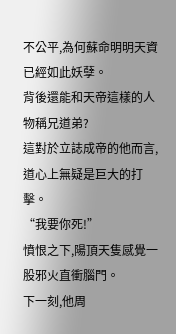不公平,為何蘇命明明天資已經如此妖孽。
背後還能和天帝這樣的人物稱兄道弟?
這對於立誌成帝的他而言,道心上無疑是巨大的打擊。
“我要你死!”
憤恨之下,陽頂天隻感覺一股邪火直衝腦門。
下一刻,他周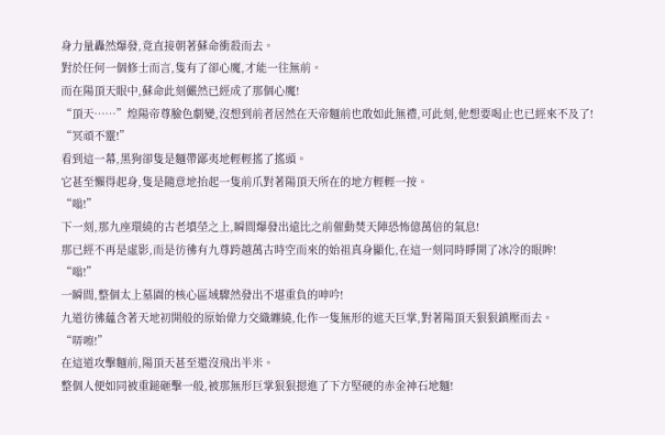身力量轟然爆發,竟直接朝著蘇命衝殺而去。
對於任何一個修士而言,隻有了卻心魔,才能一往無前。
而在陽頂天眼中,蘇命此刻儼然已經成了那個心魔!
“頂天……”煌陽帝尊臉色劇變,沒想到前者居然在天帝麵前也敢如此無禮,可此刻,他想要喝止也已經來不及了!
“冥頑不靈!”
看到這一幕,黑狗卻隻是麵帶鄙夷地輕輕搖了搖頭。
它甚至懶得起身,隻是隨意地抬起一隻前爪對著陽頂天所在的地方輕輕一按。
“嗡!”
下一刻,那九座環繞的古老墳塋之上,瞬間爆發出遠比之前催動焚天陣恐怖億萬倍的氣息!
那已經不再是虛影,而是彷彿有九尊跨越萬古時空而來的始祖真身顯化,在這一刻同時睜開了冰冷的眼眸!
“嗡!”
一瞬間,整個太上墓園的核心區域驟然發出不堪重負的呻吟!
九道彷彿蘊含著天地初開般的原始偉力交織纏繞,化作一隻無形的遮天巨掌,對著陽頂天狠狠鎮壓而去。
“哢嚓!”
在這道攻擊麵前,陽頂天甚至還沒飛出半米。
整個人便如同被重鎚砸擊一般,被那無形巨掌狠狠摁進了下方堅硬的赤金神石地麵!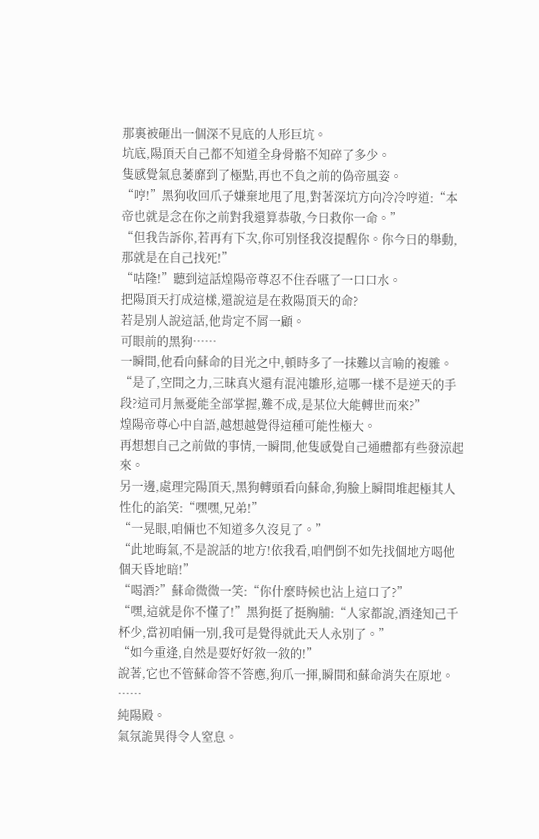那裏被砸出一個深不見底的人形巨坑。
坑底,陽頂天自己都不知道全身骨骼不知碎了多少。
隻感覺氣息萎靡到了極點,再也不負之前的偽帝風姿。
“哼!”黑狗收回爪子嫌棄地甩了甩,對著深坑方向冷冷哼道:“本帝也就是念在你之前對我還算恭敬,今日救你一命。”
“但我告訴你,若再有下次,你可別怪我沒提醒你。你今日的舉動,那就是在自己找死!”
“咕隆!”聽到這話煌陽帝尊忍不住吞嚥了一口口水。
把陽頂天打成這樣,還說這是在救陽頂天的命?
若是別人說這話,他肯定不屑一顧。
可眼前的黑狗……
一瞬間,他看向蘇命的目光之中,頓時多了一抹難以言喻的複雜。
“是了,空間之力,三昧真火還有混沌雛形,這哪一樣不是逆天的手段?這司月無憂能全部掌握,難不成,是某位大能轉世而來?”
煌陽帝尊心中自語,越想越覺得這種可能性極大。
再想想自己之前做的事情,一瞬間,他隻感覺自己通體都有些發涼起來。
另一邊,處理完陽頂天,黑狗轉頭看向蘇命,狗臉上瞬間堆起極其人性化的諂笑:“嘿嘿,兄弟!”
“一晃眼,咱倆也不知道多久沒見了。”
“此地晦氣,不是說話的地方!依我看,咱們倒不如先找個地方喝他個天昏地暗!”
“喝酒?”蘇命微微一笑:“你什麼時候也沾上這口了?”
“嘿,這就是你不懂了!”黑狗挺了挺胸脯:“人家都說,酒逢知己千杯少,當初咱倆一別,我可是覺得就此天人永別了。”
“如今重逢,自然是要好好敘一敘的!”
說著,它也不管蘇命答不答應,狗爪一揮,瞬間和蘇命消失在原地。
……
純陽殿。
氣氛詭異得令人窒息。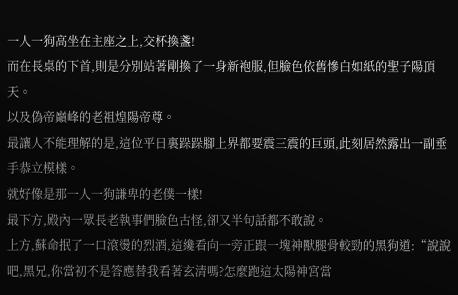一人一狗高坐在主座之上,交杯換盞!
而在長桌的下首,則是分別站著剛換了一身新袍服,但臉色依舊慘白如紙的聖子陽頂天。
以及偽帝巔峰的老祖煌陽帝尊。
最讓人不能理解的是,這位平日裏跺跺腳上界都要震三震的巨頭,此刻居然露出一副垂手恭立模樣。
就好像是那一人一狗謙卑的老僕一樣!
最下方,殿內一眾長老執事們臉色古怪,卻又半句話都不敢說。
上方,蘇命抿了一口滾燙的烈酒,這纔看向一旁正跟一塊神獸腿骨較勁的黑狗道:“說說吧,黑兄,你當初不是答應替我看著玄清嗎?怎麼跑這太陽神宮當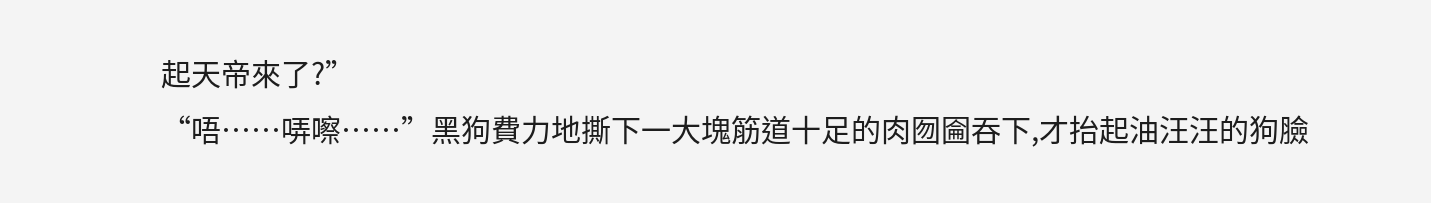起天帝來了?”
“唔……哢嚓……”黑狗費力地撕下一大塊筋道十足的肉囫圇吞下,才抬起油汪汪的狗臉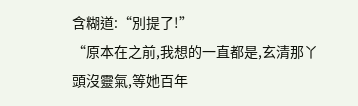含糊道:“別提了!”
“原本在之前,我想的一直都是,玄清那丫頭沒靈氣,等她百年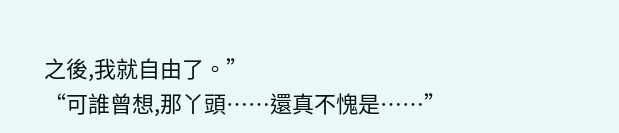之後,我就自由了。”
“可誰曾想,那丫頭……還真不愧是……”